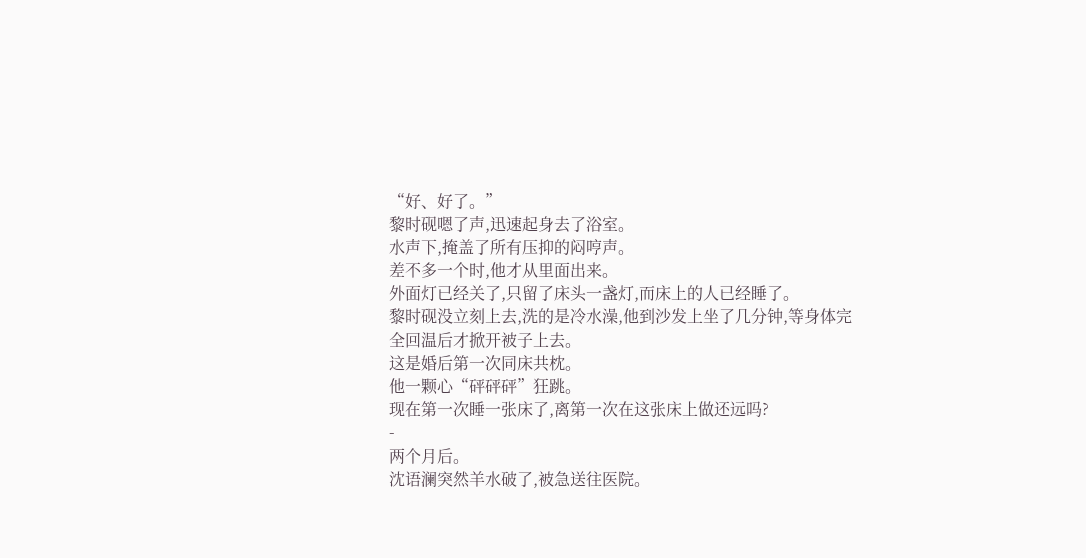“好、好了。”
黎时砚嗯了声,迅速起身去了浴室。
水声下,掩盖了所有压抑的闷哼声。
差不多一个时,他才从里面出来。
外面灯已经关了,只留了床头一盏灯,而床上的人已经睡了。
黎时砚没立刻上去,洗的是冷水澡,他到沙发上坐了几分钟,等身体完全回温后才掀开被子上去。
这是婚后第一次同床共枕。
他一颗心“砰砰砰”狂跳。
现在第一次睡一张床了,离第一次在这张床上做还远吗?
-
两个月后。
沈语澜突然羊水破了,被急送往医院。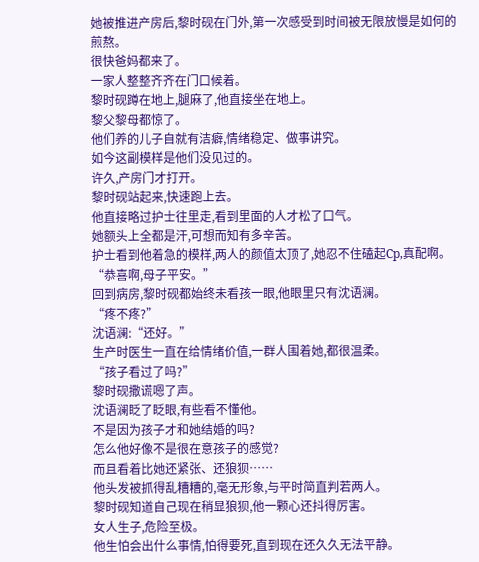她被推进产房后,黎时砚在门外,第一次感受到时间被无限放慢是如何的煎熬。
很快爸妈都来了。
一家人整整齐齐在门口候着。
黎时砚蹲在地上,腿麻了,他直接坐在地上。
黎父黎母都惊了。
他们养的儿子自就有洁癖,情绪稳定、做事讲究。
如今这副模样是他们没见过的。
许久,产房门才打开。
黎时砚站起来,快速跑上去。
他直接略过护士往里走,看到里面的人才松了口气。
她额头上全都是汗,可想而知有多辛苦。
护士看到他着急的模样,两人的颜值太顶了,她忍不住磕起Cp,真配啊。
“恭喜啊,母子平安。”
回到病房,黎时砚都始终未看孩一眼,他眼里只有沈语澜。
“疼不疼?”
沈语澜:“还好。”
生产时医生一直在给情绪价值,一群人围着她,都很温柔。
“孩子看过了吗?”
黎时砚撒谎嗯了声。
沈语澜眨了眨眼,有些看不懂他。
不是因为孩子才和她结婚的吗?
怎么他好像不是很在意孩子的感觉?
而且看着比她还紧张、还狼狈……
他头发被抓得乱糟糟的,毫无形象,与平时简直判若两人。
黎时砚知道自己现在稍显狼狈,他一颗心还抖得厉害。
女人生子,危险至极。
他生怕会出什么事情,怕得要死,直到现在还久久无法平静。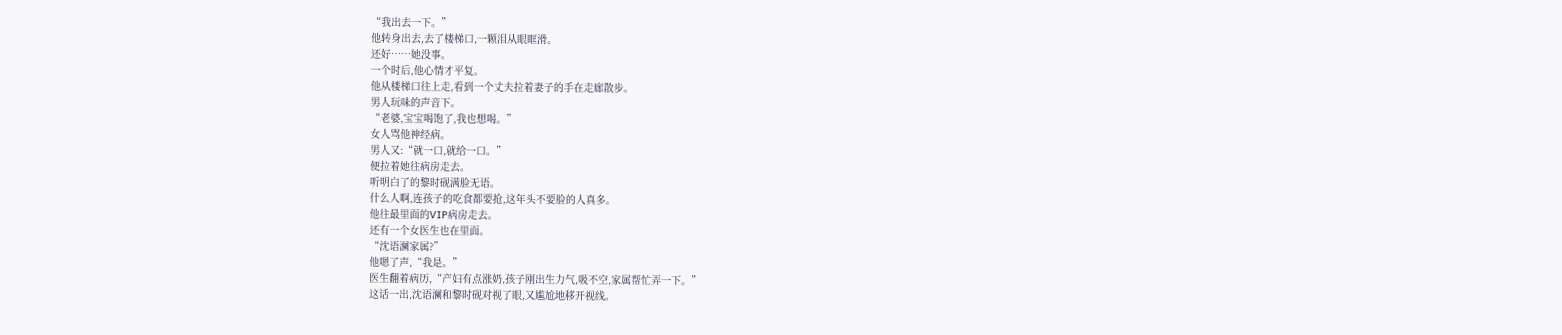“我出去一下。”
他转身出去,去了楼梯口,一颗泪从眼眶滑。
还好……她没事。
一个时后,他心情才平复。
他从楼梯口往上走,看到一个丈夫拉着妻子的手在走廊散步。
男人玩味的声音下。
“老婆,宝宝喝饱了,我也想喝。”
女人骂他神经病。
男人又:“就一口,就给一口。”
便拉着她往病房走去。
听明白了的黎时砚满脸无语。
什么人啊,连孩子的吃食都要抢,这年头不要脸的人真多。
他往最里面的VIP病房走去。
还有一个女医生也在里面。
“沈语澜家属?”
他嗯了声,“我是。”
医生翻着病历,“产妇有点涨奶,孩子刚出生力气,吸不空,家属帮忙弄一下。”
这话一出,沈语澜和黎时砚对视了眼,又尴尬地移开视线。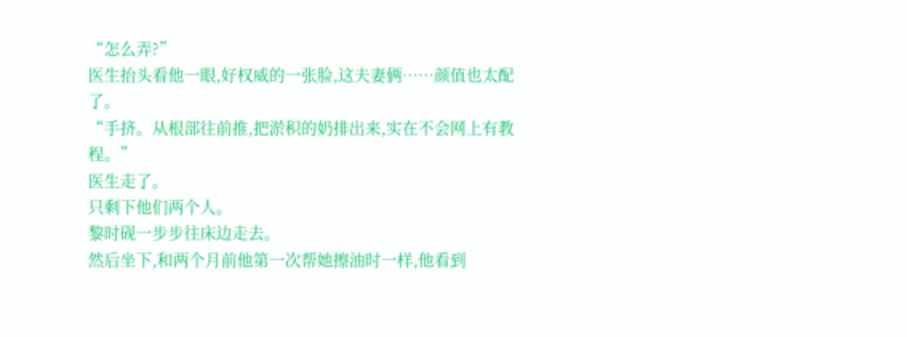“怎么弄?”
医生抬头看他一眼,好权威的一张脸,这夫妻俩……颜值也太配了。
“手挤。从根部往前推,把淤积的奶排出来,实在不会网上有教程。”
医生走了。
只剩下他们两个人。
黎时砚一步步往床边走去。
然后坐下,和两个月前他第一次帮她擦油时一样,他看到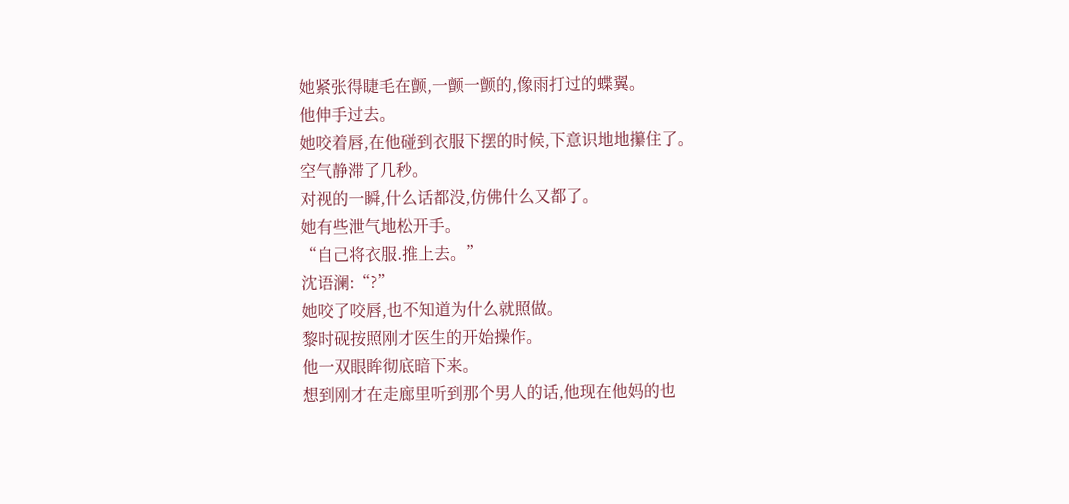她紧张得睫毛在颤,一颤一颤的,像雨打过的蝶翼。
他伸手过去。
她咬着唇,在他碰到衣服下摆的时候,下意识地地攥住了。
空气静滞了几秒。
对视的一瞬,什么话都没,仿佛什么又都了。
她有些泄气地松开手。
“自己将衣服.推上去。”
沈语澜:“?”
她咬了咬唇,也不知道为什么就照做。
黎时砚按照刚才医生的开始操作。
他一双眼眸彻底暗下来。
想到刚才在走廊里听到那个男人的话,他现在他妈的也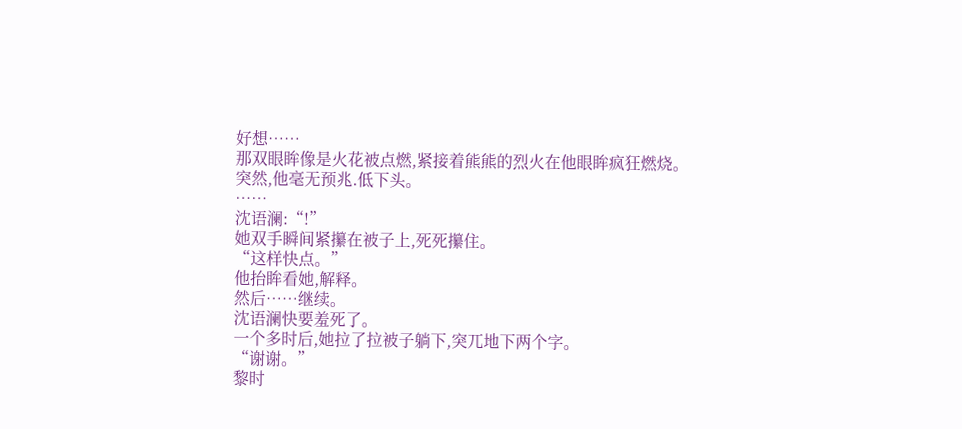好想……
那双眼眸像是火花被点燃,紧接着熊熊的烈火在他眼眸疯狂燃烧。
突然,他毫无预兆.低下头。
……
沈语澜:“!”
她双手瞬间紧攥在被子上,死死攥住。
“这样快点。”
他抬眸看她,解释。
然后……继续。
沈语澜快要羞死了。
一个多时后,她拉了拉被子躺下,突兀地下两个字。
“谢谢。”
黎时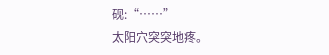砚:“……”
太阳穴突突地疼。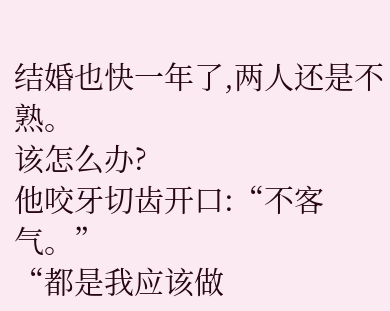结婚也快一年了,两人还是不熟。
该怎么办?
他咬牙切齿开口:“不客气。”
“都是我应该做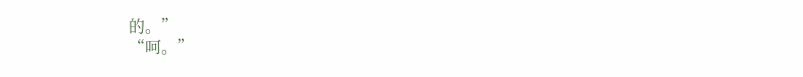的。”
“呵。”